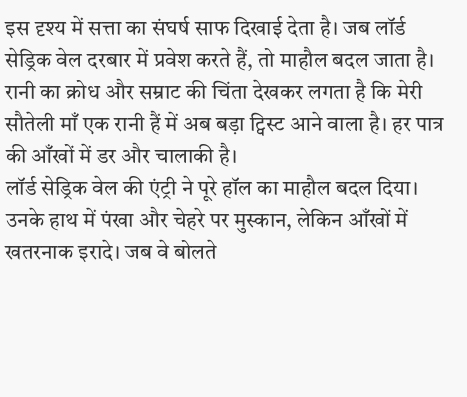इस दृश्य में सत्ता का संघर्ष साफ दिखाई देता है। जब लॉर्ड सेड्रिक वेल दरबार में प्रवेश करते हैं, तो माहौल बदल जाता है। रानी का क्रोध और सम्राट की चिंता देखकर लगता है कि मेरी सौतेली माँ एक रानी हैं में अब बड़ा ट्विस्ट आने वाला है। हर पात्र की आँखों में डर और चालाकी है।
लॉर्ड सेड्रिक वेल की एंट्री ने पूरे हॉल का माहौल बदल दिया। उनके हाथ में पंखा और चेहरे पर मुस्कान, लेकिन आँखों में खतरनाक इरादे। जब वे बोलते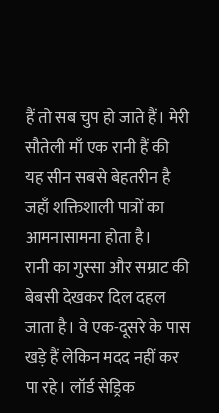हैं तो सब चुप हो जाते हैं। मेरी सौतेली माँ एक रानी हैं की यह सीन सबसे बेहतरीन है जहाँ शक्तिशाली पात्रों का आमनासामना होता है।
रानी का गुस्सा और सम्राट की बेबसी देखकर दिल दहल जाता है। वे एक-दूसरे के पास खड़े हैं लेकिन मदद नहीं कर पा रहे। लॉर्ड सेड्रिक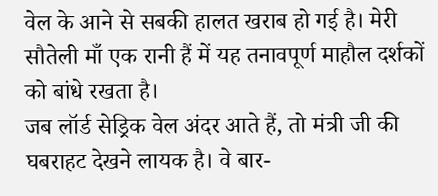वेल के आने से सबकी हालत खराब हो गई है। मेरी सौतेली माँ एक रानी हैं में यह तनावपूर्ण माहौल दर्शकों को बांधे रखता है।
जब लॉर्ड सेड्रिक वेल अंदर आते हैं, तो मंत्री जी की घबराहट देखने लायक है। वे बार-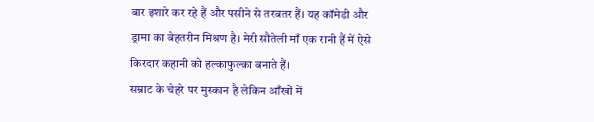बार इशारे कर रहे हैं और पसीने से तरबतर हैं। यह कॉमेडी और ड्रामा का बेहतरीन मिश्रण है। मेरी सौतेली माँ एक रानी हैं में ऐसे किरदार कहानी को हल्काफुल्का बनाते हैं।
सम्राट के चेहरे पर मुस्कान है लेकिन आँखों में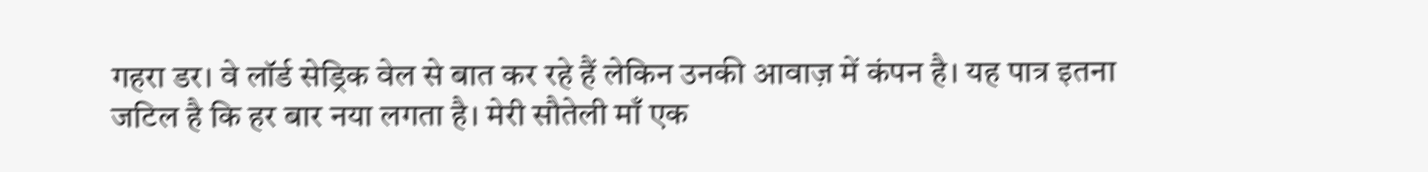गहरा डर। वे लॉर्ड सेड्रिक वेल से बात कर रहे हैं लेकिन उनकी आवाज़ में कंपन है। यह पात्र इतना जटिल है कि हर बार नया लगता है। मेरी सौतेली माँ एक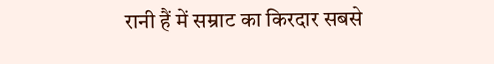रानी हैं में सम्राट का किरदार सबसे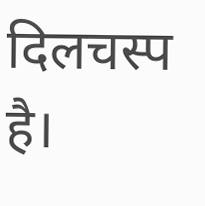दिलचस्प है।